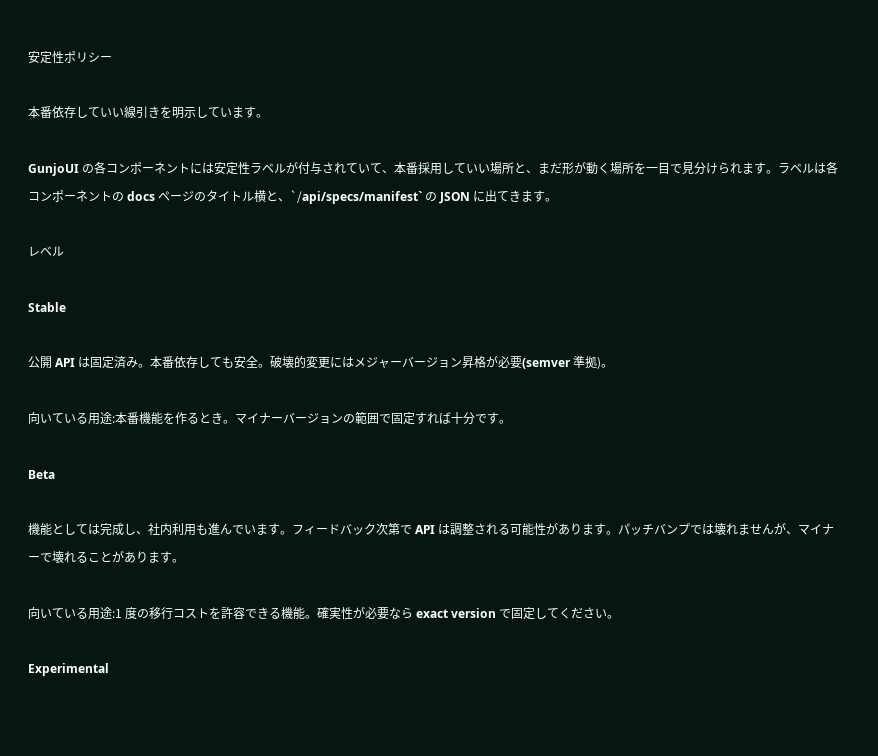安定性ポリシー

本番依存していい線引きを明示しています。

GunjoUI の各コンポーネントには安定性ラベルが付与されていて、本番採用していい場所と、まだ形が動く場所を一目で見分けられます。ラベルは各コンポーネントの docs ページのタイトル横と、`/api/specs/manifest` の JSON に出てきます。

レベル

Stable

公開 API は固定済み。本番依存しても安全。破壊的変更にはメジャーバージョン昇格が必要(semver 準拠)。

向いている用途:本番機能を作るとき。マイナーバージョンの範囲で固定すれば十分です。

Beta

機能としては完成し、社内利用も進んでいます。フィードバック次第で API は調整される可能性があります。パッチバンプでは壊れませんが、マイナーで壊れることがあります。

向いている用途:1 度の移行コストを許容できる機能。確実性が必要なら exact version で固定してください。

Experimental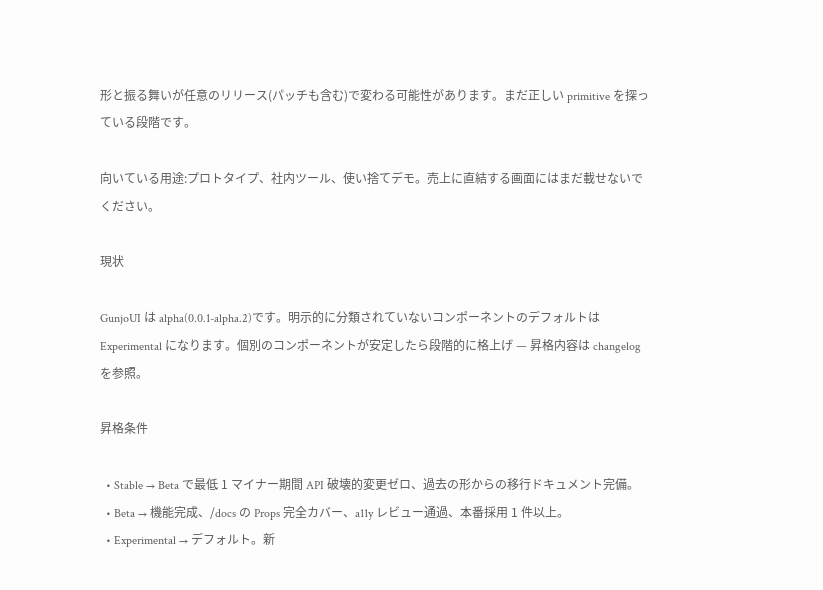形と振る舞いが任意のリリース(パッチも含む)で変わる可能性があります。まだ正しい primitive を探っている段階です。

向いている用途:プロトタイプ、社内ツール、使い捨てデモ。売上に直結する画面にはまだ載せないでください。

現状

GunjoUI は alpha(0.0.1-alpha.2)です。明示的に分類されていないコンポーネントのデフォルトは Experimental になります。個別のコンポーネントが安定したら段階的に格上げ — 昇格内容は changelog を参照。

昇格条件

  • Stable → Beta で最低 1 マイナー期間 API 破壊的変更ゼロ、過去の形からの移行ドキュメント完備。
  • Beta → 機能完成、/docs の Props 完全カバー、a11y レビュー通過、本番採用 1 件以上。
  • Experimental → デフォルト。新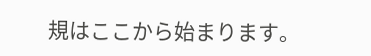規はここから始まります。